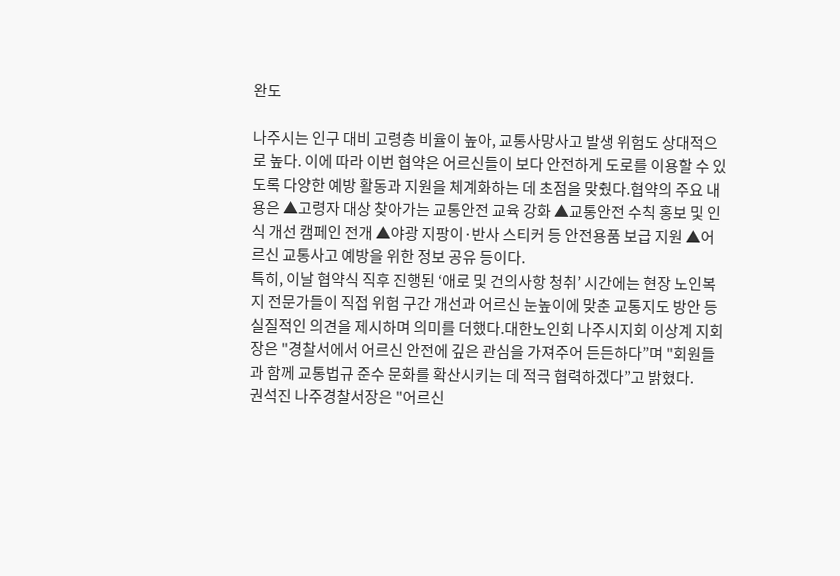완도

나주시는 인구 대비 고령층 비율이 높아, 교통사망사고 발생 위험도 상대적으로 높다. 이에 따라 이번 협약은 어르신들이 보다 안전하게 도로를 이용할 수 있도록 다양한 예방 활동과 지원을 체계화하는 데 초점을 맞췄다.협약의 주요 내용은 ▲고령자 대상 찾아가는 교통안전 교육 강화 ▲교통안전 수칙 홍보 및 인식 개선 캠페인 전개 ▲야광 지팡이·반사 스티커 등 안전용품 보급 지원 ▲어르신 교통사고 예방을 위한 정보 공유 등이다.
특히, 이날 협약식 직후 진행된 ‘애로 및 건의사항 청취’ 시간에는 현장 노인복지 전문가들이 직접 위험 구간 개선과 어르신 눈높이에 맞춘 교통지도 방안 등 실질적인 의견을 제시하며 의미를 더했다.대한노인회 나주시지회 이상계 지회장은 "경찰서에서 어르신 안전에 깊은 관심을 가져주어 든든하다”며 "회원들과 함께 교통법규 준수 문화를 확산시키는 데 적극 협력하겠다”고 밝혔다.
권석진 나주경찰서장은 "어르신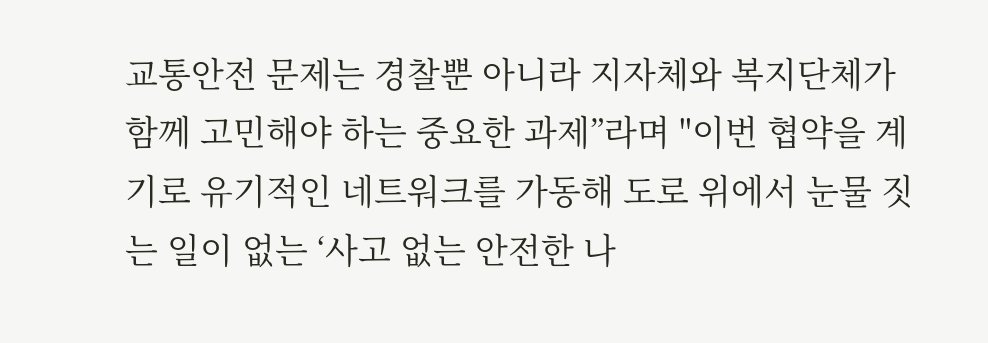교통안전 문제는 경찰뿐 아니라 지자체와 복지단체가 함께 고민해야 하는 중요한 과제”라며 "이번 협약을 계기로 유기적인 네트워크를 가동해 도로 위에서 눈물 짓는 일이 없는 ‘사고 없는 안전한 나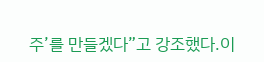주’를 만들겠다”고 강조했다.이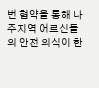번 협약을 통해 나주지역 어르신들의 안전 의식이 한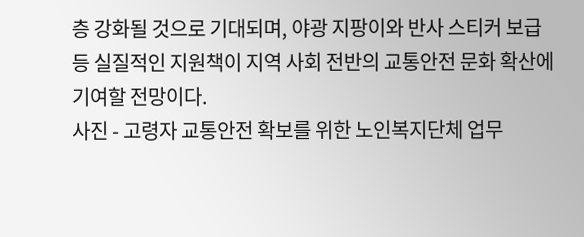층 강화될 것으로 기대되며, 야광 지팡이와 반사 스티커 보급 등 실질적인 지원책이 지역 사회 전반의 교통안전 문화 확산에 기여할 전망이다.
사진 - 고령자 교통안전 확보를 위한 노인복지단체 업무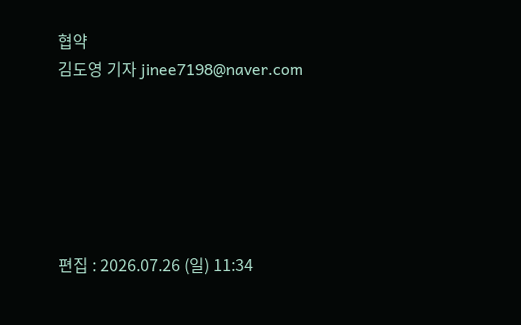협약
김도영 기자 jinee7198@naver.com






편집 : 2026.07.26 (일) 11:34